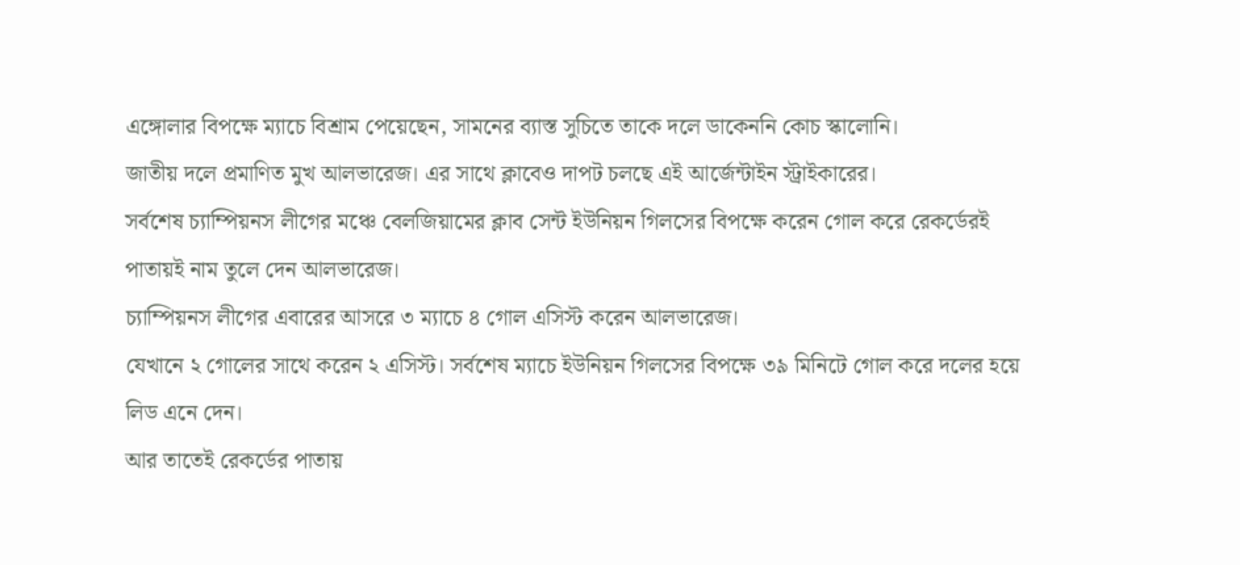এঙ্গোলার বিপক্ষে ম্যাচে বিশ্রাম পেয়েছেন, সামনের ব্যাস্ত সুচিতে তাকে দলে ডাকেননি কোচ স্কালোনি।
জাতীয় দলে প্রমাণিত মুখ আলভারেজ। এর সাথে ক্লাবেও দাপট চলছে এই আর্জেন্টাইন স্ট্রাইকারের।
সর্বশেষ চ্যাম্পিয়নস লীগের মঞ্চে বেলজিয়ামের ক্লাব সেন্ট ইউনিয়ন গিলসের বিপক্ষে করেন গোল করে রেকর্ডেরই পাতায়ই নাম তুলে দেন আলভারেজ।
চ্যাম্পিয়নস লীগের এবারের আসরে ৩ ম্যাচে ৪ গোল এসিস্ট করেন আলভারেজ।
যেখানে ২ গোলের সাথে করেন ২ এসিস্ট। সর্বশেষ ম্যাচে ইউনিয়ন গিলসের বিপক্ষে ৩৯ মিনিটে গোল করে দলের হয়ে লিড এনে দেন।
আর তাতেই রেকর্ডের পাতায়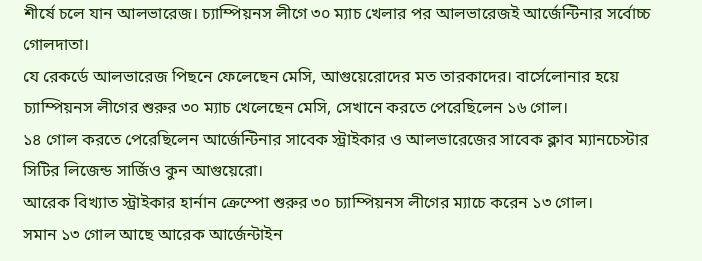শীর্ষে চলে যান আলভারেজ। চ্যাম্পিয়নস লীগে ৩০ ম্যাচ খেলার পর আলভারেজই আর্জেন্টিনার সর্বোচ্চ গোলদাতা।
যে রেকর্ডে আলভারেজ পিছনে ফেলেছেন মেসি, আগুয়েরোদের মত তারকাদের। বার্সেলোনার হয়ে চ্যাম্পিয়নস লীগের শুরুর ৩০ ম্যাচ খেলেছেন মেসি, সেখানে করতে পেরেছিলেন ১৬ গোল।
১৪ গোল করতে পেরেছিলেন আর্জেন্টিনার সাবেক স্ট্রাইকার ও আলভারেজের সাবেক ক্লাব ম্যানচেস্টার সিটির লিজেন্ড সার্জিও কুন আগুয়েরো।
আরেক বিখ্যাত স্ট্রাইকার হার্নান ক্রেস্পো শুরুর ৩০ চ্যাম্পিয়নস লীগের ম্যাচে করেন ১৩ গোল।
সমান ১৩ গোল আছে আরেক আর্জেন্টাইন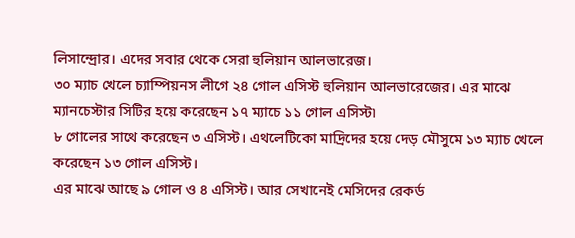লিসান্দ্রোর। এদের সবার থেকে সেরা হুলিয়ান আলভারেজ।
৩০ ম্যাচ খেলে চ্যাম্পিয়নস লীগে ২৪ গোল এসিস্ট হুলিয়ান আলভারেজের। এর মাঝে ম্যানচেস্টার সিটির হয়ে করেছেন ১৭ ম্যাচে ১১ গোল এসিস্ট৷
৮ গোলের সাথে করেছেন ৩ এসিস্ট। এথলেটিকো মাদ্রিদের হয়ে দেড় মৌসুমে ১৩ ম্যাচ খেলে করেছেন ১৩ গোল এসিস্ট।
এর মাঝে আছে ৯ গোল ও ৪ এসিস্ট। আর সেখানেই মেসিদের রেকর্ড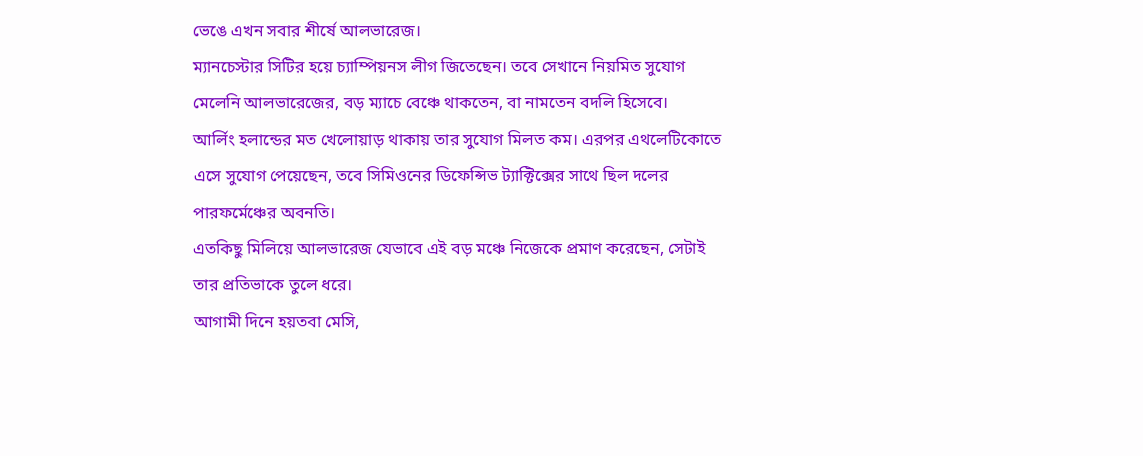ভেঙে এখন সবার শীর্ষে আলভারেজ।
ম্যানচেস্টার সিটির হয়ে চ্যাম্পিয়নস লীগ জিতেছেন। তবে সেখানে নিয়মিত সুযোগ মেলেনি আলভারেজের, বড় ম্যাচে বেঞ্চে থাকতেন, বা নামতেন বদলি হিসেবে।
আর্লিং হলান্ডের মত খেলোয়াড় থাকায় তার সুযোগ মিলত কম। এরপর এথলেটিকোতে এসে সুযোগ পেয়েছেন, তবে সিমিওনের ডিফেন্সিভ ট্যাক্টিক্সের সাথে ছিল দলের পারফর্মেঞ্চের অবনতি।
এতকিছু মিলিয়ে আলভারেজ যেভাবে এই বড় মঞ্চে নিজেকে প্রমাণ করেছেন, সেটাই তার প্রতিভাকে তুলে ধরে।
আগামী দিনে হয়তবা মেসি,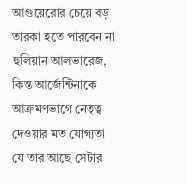আগুয়েরোর চেয়ে বড় তারকা হতে পারবেন না হুলিয়ান আলভারেজ, কিন্ত আর্জেন্টিনাকে আক্রমণভাগে নেতৃত্ব দেওয়ার মত যোগ্যতা যে তার আছে সেটার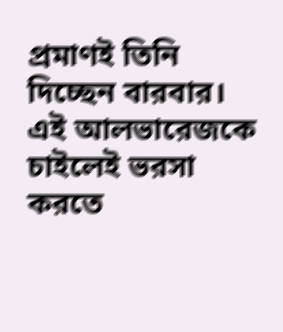প্রমাণই তিনি দিচ্ছেন বারবার। এই আলভারেজকে চাইলেই ভরসা করতে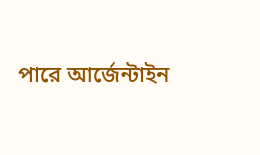পারে আর্জেন্টাইন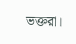ভক্তরা।